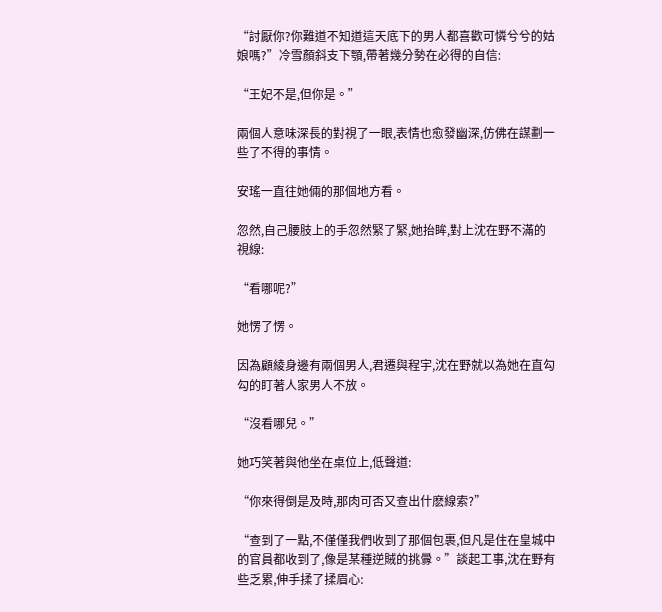“討厭你?你難道不知道這天底下的男人都喜歡可憐兮兮的姑娘嗎?”冷雪顏斜支下顎,帶著幾分勢在必得的自信:

“王妃不是,但你是。”

兩個人意味深長的對視了一眼,表情也愈發幽深,仿佛在謀劃一些了不得的事情。

安瑤一直往她倆的那個地方看。

忽然,自己腰肢上的手忽然緊了緊,她抬眸,對上沈在野不滿的視線:

“看哪呢?”

她愣了愣。

因為顧綾身邊有兩個男人,君遷與程宇,沈在野就以為她在直勾勾的盯著人家男人不放。

“沒看哪兒。”

她巧笑著與他坐在桌位上,低聲道:

“你來得倒是及時,那肉可否又查出什麽線索?”

“查到了一點,不僅僅我們收到了那個包裹,但凡是住在皇城中的官員都收到了,像是某種逆賊的挑釁。”談起工事,沈在野有些乏累,伸手揉了揉眉心: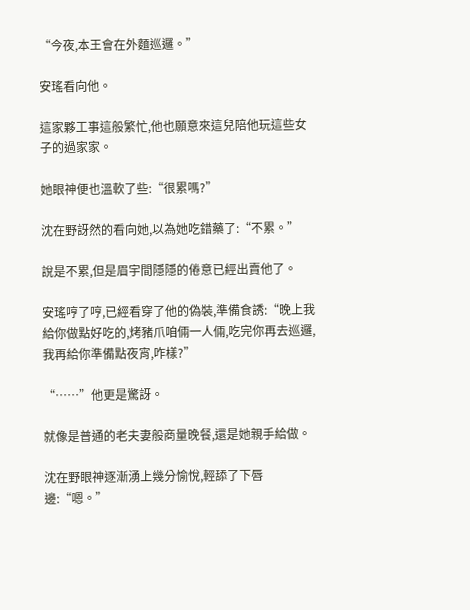“今夜,本王會在外麵巡邏。”

安瑤看向他。

這家夥工事這般繁忙,他也願意來這兒陪他玩這些女子的過家家。

她眼神便也溫軟了些:“很累嗎?”

沈在野訝然的看向她,以為她吃錯藥了:“不累。”

說是不累,但是眉宇間隱隱的倦意已經出賣他了。

安瑤哼了哼,已經看穿了他的偽裝,準備食誘:“晚上我給你做點好吃的,烤豬爪咱倆一人倆,吃完你再去巡邏,我再給你準備點夜宵,咋樣?”

“……”他更是驚訝。

就像是普通的老夫妻般商量晚餐,還是她親手給做。

沈在野眼神逐漸湧上幾分愉悅,輕舔了下唇邊:“嗯。”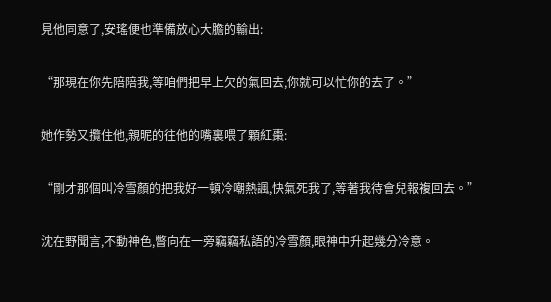見他同意了,安瑤便也準備放心大膽的輸出:

“那現在你先陪陪我,等咱們把早上欠的氣回去,你就可以忙你的去了。”

她作勢又攬住他,親昵的往他的嘴裏喂了顆紅棗:

“剛才那個叫冷雪顏的把我好一頓冷嘲熱諷,快氣死我了,等著我待會兒報複回去。”

沈在野聞言,不動神色,瞥向在一旁竊竊私語的冷雪顏,眼神中升起幾分冷意。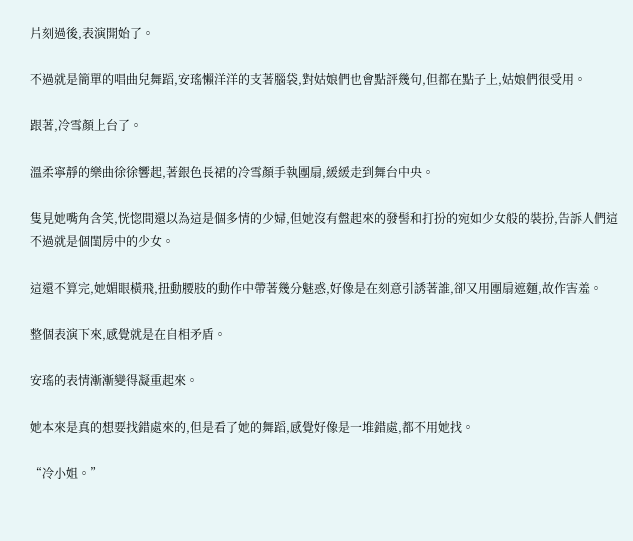片刻過後,表演開始了。

不過就是簡單的唱曲兒舞蹈,安瑤懶洋洋的支著腦袋,對姑娘們也會點評幾句,但都在點子上,姑娘們很受用。

跟著,冷雪顏上台了。

溫柔寧靜的樂曲徐徐響起,著銀色長裙的冷雪顏手執團扇,緩緩走到舞台中央。

隻見她嘴角含笑,恍惚間還以為這是個多情的少婦,但她沒有盤起來的發髻和打扮的宛如少女般的裝扮,告訴人們這不過就是個閨房中的少女。

這還不算完,她媚眼橫飛,扭動腰肢的動作中帶著幾分魅惑,好像是在刻意引誘著誰,卻又用團扇遮麵,故作害羞。

整個表演下來,感覺就是在自相矛盾。

安瑤的表情漸漸變得凝重起來。

她本來是真的想要找錯處來的,但是看了她的舞蹈,感覺好像是一堆錯處,都不用她找。

“冷小姐。”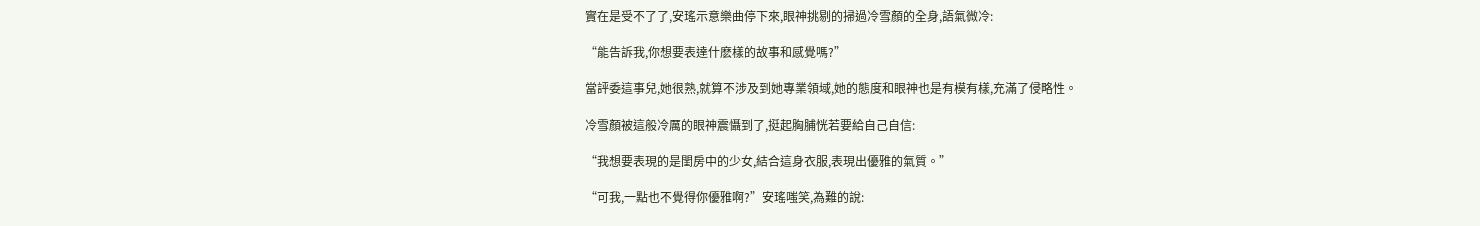實在是受不了了,安瑤示意樂曲停下來,眼神挑剔的掃過冷雪顏的全身,語氣微冷:

“能告訴我,你想要表達什麽樣的故事和感覺嗎?”

當評委這事兒,她很熟,就算不涉及到她專業領域,她的態度和眼神也是有模有樣,充滿了侵略性。

冷雪顏被這般冷厲的眼神震懾到了,挺起胸脯恍若要給自己自信:

“我想要表現的是閨房中的少女,結合這身衣服,表現出優雅的氣質。”

“可我,一點也不覺得你優雅啊?”安瑤嗤笑,為難的說: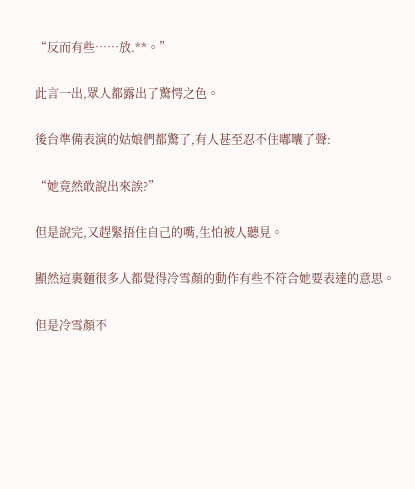“反而有些……放.**。”

此言一出,眾人都露出了驚愕之色。

後台準備表演的姑娘們都驚了,有人甚至忍不住嘟囔了聲:

“她竟然敢說出來誒?”

但是說完,又趕緊捂住自己的嘴,生怕被人聽見。

顯然這裏麵很多人都覺得冷雪顏的動作有些不符合她要表達的意思。

但是冷雪顏不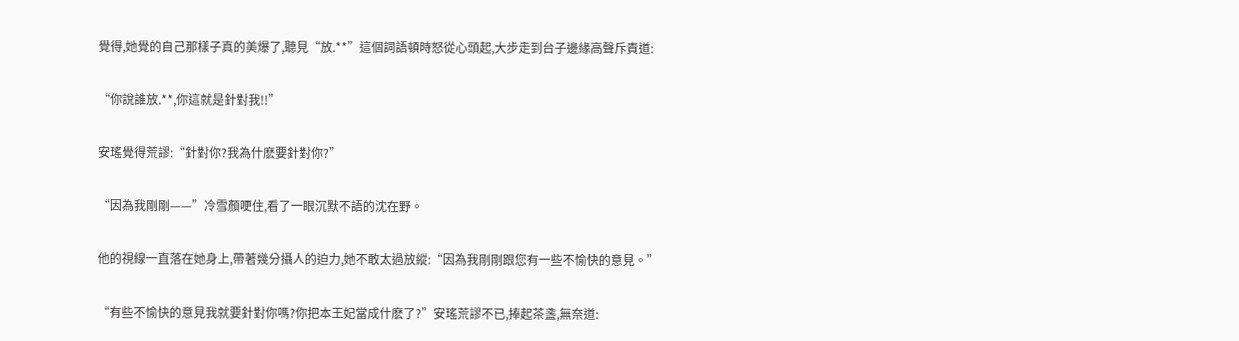覺得,她覺的自己那樣子真的美爆了,聽見“放.**”這個詞語頓時怒從心頭起,大步走到台子邊緣高聲斥責道:

“你說誰放.**,你這就是針對我!!”

安瑤覺得荒謬:“針對你?我為什麽要針對你?”

“因為我剛剛——”冷雪顏哽住,看了一眼沉默不語的沈在野。

他的視線一直落在她身上,帶著幾分攝人的迫力,她不敢太過放縱:“因為我剛剛跟您有一些不愉快的意見。”

“有些不愉快的意見我就要針對你嗎?你把本王妃當成什麽了?”安瑤荒謬不已,捧起茶盞,無奈道: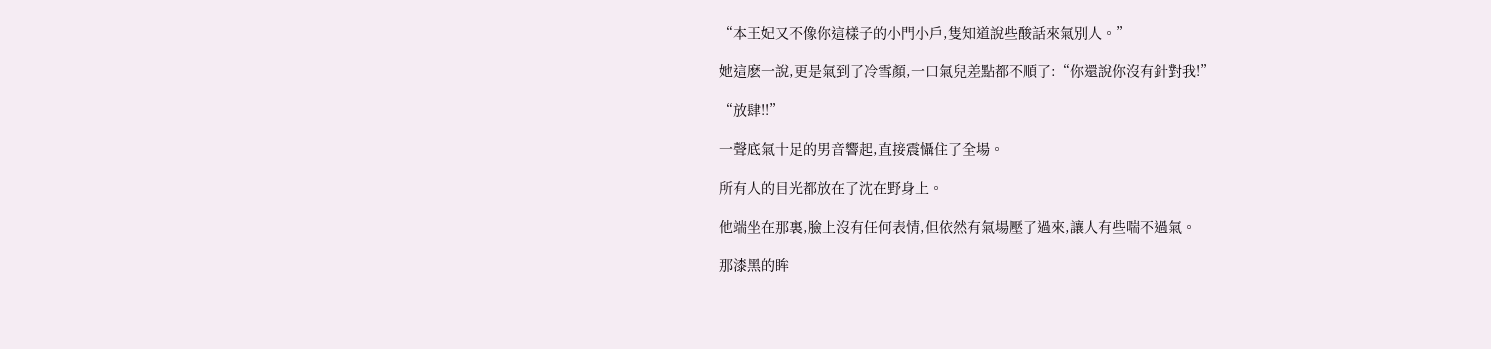“本王妃又不像你這樣子的小門小戶,隻知道說些酸話來氣別人。”

她這麽一說,更是氣到了冷雪顏,一口氣兒差點都不順了:“你還說你沒有針對我!”

“放肆!!”

一聲底氣十足的男音響起,直接震懾住了全場。

所有人的目光都放在了沈在野身上。

他端坐在那裏,臉上沒有任何表情,但依然有氣場壓了過來,讓人有些喘不過氣。

那漆黑的眸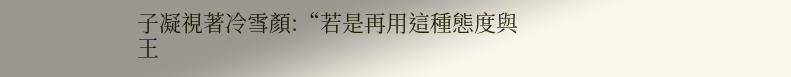子凝視著冷雪顏:“若是再用這種態度與王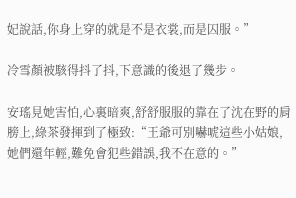妃說話,你身上穿的就是不是衣裳,而是囚服。”

冷雪顏被駭得抖了抖,下意識的後退了幾步。

安瑤見她害怕,心裏暗爽,舒舒服服的靠在了沈在野的肩膀上,綠茶發揮到了極致:“王爺可別嚇唬這些小姑娘,她們還年輕,難免會犯些錯誤,我不在意的。”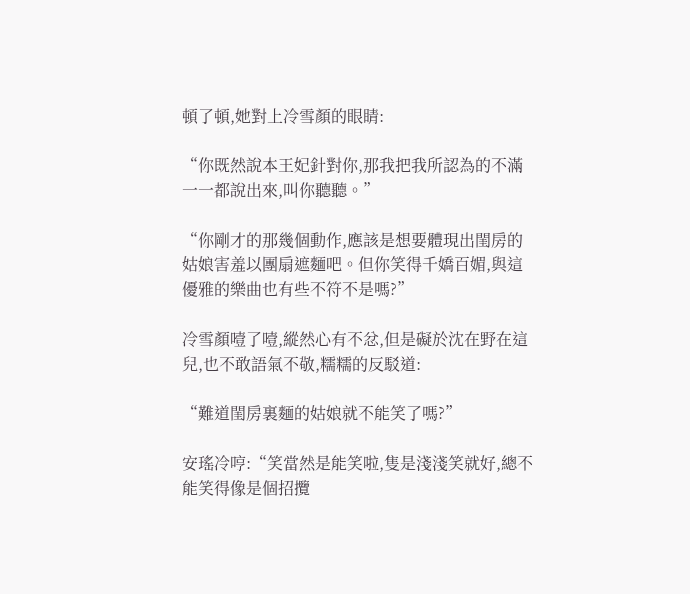頓了頓,她對上冷雪顏的眼睛:

“你既然說本王妃針對你,那我把我所認為的不滿一一都說出來,叫你聽聽。”

“你剛才的那幾個動作,應該是想要體現出閨房的姑娘害羞以團扇遮麵吧。但你笑得千嬌百媚,與這優雅的樂曲也有些不符不是嗎?”

冷雪顏噎了噎,縱然心有不忿,但是礙於沈在野在這兒,也不敢語氣不敬,糯糯的反駁道:

“難道閨房裏麵的姑娘就不能笑了嗎?”

安瑤冷哼:“笑當然是能笑啦,隻是淺淺笑就好,總不能笑得像是個招攬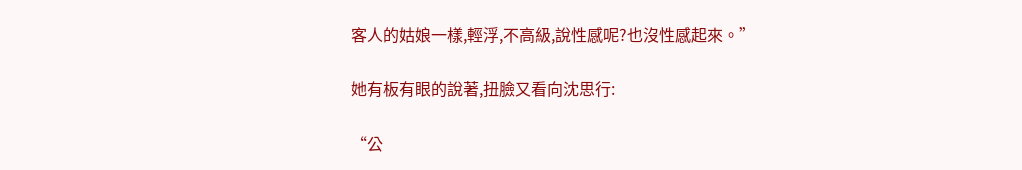客人的姑娘一樣,輕浮,不高級,說性感呢?也沒性感起來。”

她有板有眼的說著,扭臉又看向沈思行:

“公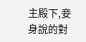主殿下,妾身說的對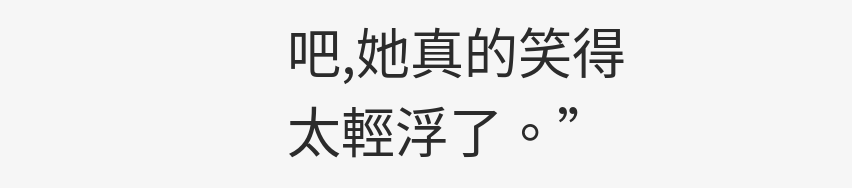吧,她真的笑得太輕浮了。”